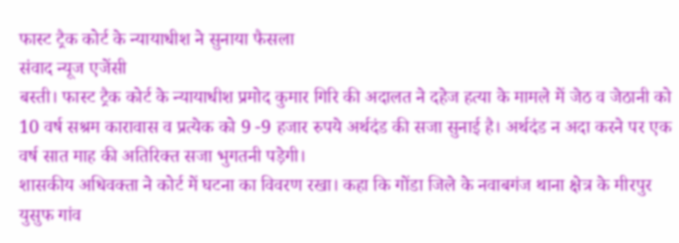फास्ट ट्रैक कोर्ट के न्यायाधीश ने सुनाया फैसला
संवाद न्यूज एजेंसी
बस्ती। फास्ट ट्रैक कोर्ट के न्यायाधीश प्रमोद कुमार गिरि की अदालत ने दहेज हत्या के मामले में जेठ व जेठानी को 10 वर्ष सश्रम कारावास व प्रत्येक को 9 -9 हजार रुपये अर्थदंड की सजा सुनाई है। अर्थदंड न अदा करने पर एक वर्ष सात माह की अतिरिक्त सजा भुगतनी पड़ेगी।
शासकीय अधिवक्ता ने कोर्ट में घटना का विवरण रखा। कहा कि गोंडा जिले के नवाबगंज थाना क्षेत्र के मीरपुर युसुफ गांव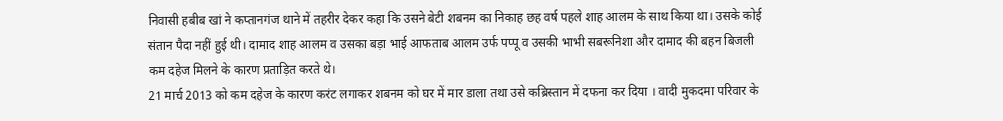निवासी हबीब खां ने कप्तानगंज थाने में तहरीर देकर कहा कि उसने बेटी शबनम का निकाह छह वर्ष पहले शाह आलम के साथ किया था। उसके कोई संतान पैदा नहीं हुई थी। दामाद शाह आलम व उसका बड़ा भाई आफताब आलम उर्फ पप्पू व उसकी भाभी सबरूनिशा और दामाद की बहन बिजली कम दहेज मिलने के कारण प्रताड़ित करते थे।
21 मार्च 2013 को कम दहेज के कारण करंट लगाकर शबनम को घर में मार डाला तथा उसे कब्रिस्तान में दफना कर दिया । वादी मुकदमा परिवार के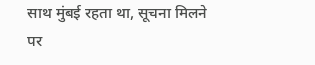साथ मुंबई रहता था, सूचना मिलने पर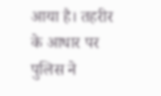आया है। तहरीर के आधार पर पुलिस ने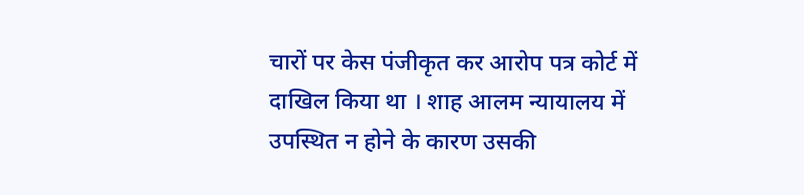चारों पर केस पंजीकृत कर आरोप पत्र कोर्ट में दाखिल किया था । शाह आलम न्यायालय में उपस्थित न होने के कारण उसकी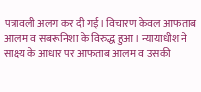पत्रावली अलग कर दी गई। विचारण केवल आफताब आलम व सबरूनिशा के विरुद्ध हुआ। न्यायाधीश ने साक्ष्य के आधार पर आफताब आलम व उसकी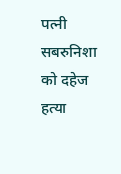पत्नी सबरुनिशा को दहेज हत्या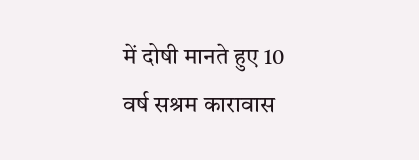में दोषी मानते हुए 10 वर्ष सश्रम कारावास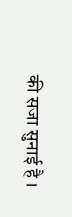की सजा सुनाई है ।